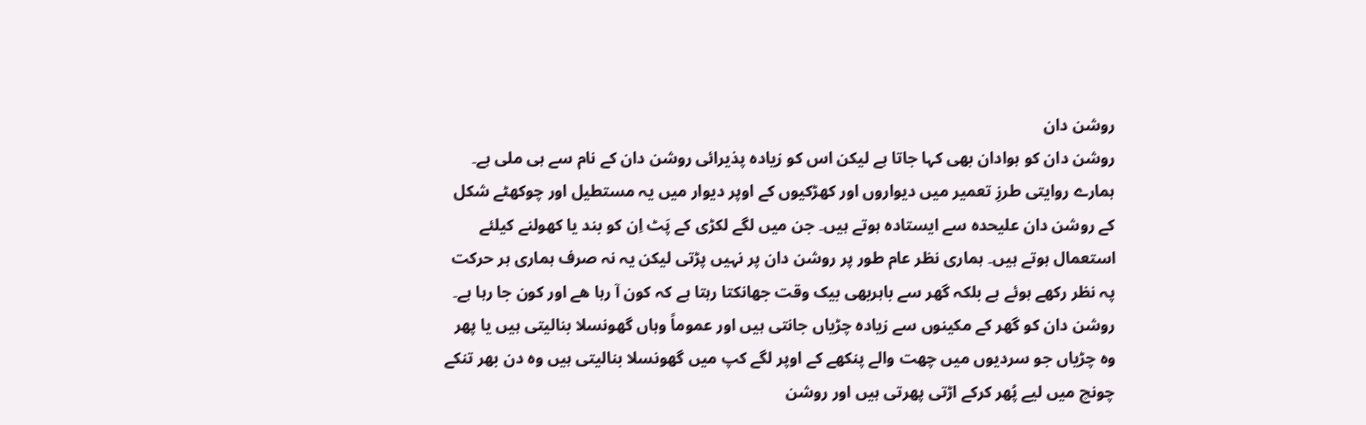روشن دان
روشن دان کو ہوادان بھی کہا جاتا ہے لیکن اس کو زیادہ پذیرائی روشن دان کے نام سے ہی ملی ہے۔ ہمارے روایتی طرزِ تعمیر میں دیواروں اور کھڑکیوں کے اوپر دیوار میں یہ مستطیل اور چوکھٹے شکل کے روشن دان علیحدہ سے ایستادہ ہوتے ہیں۔ جن میں لگے لکڑی کے پَٹ اِن کو بند یا کھولنے کیلئے استعمال ہوتے ہیں۔ ہماری نظر عام طور پر روشن دان پر نہیں پڑتی لیکن یہ نہ صرف ہماری ہر حرکت پہ نظر رکھے ہوئے ہے بلکہ گھر سے باہربھی بیک وقت جھانکتا رہتا ہے کہ کون آ رہا ھے اور کون جا رہا ہے۔ روشن دان کو گھر کے مکینوں سے زیادہ چڑیاں جانتی ہیں اور عموماً وہاں گھونسلا بنالیتی ہیں یا پھر وہ چڑیاں جو سردیوں میں چھت والے پنکھے کے اوپر لگے کپ میں گھونسلا بنالیتی ہیں وہ دن بھر تنکے چونچ میں لیے پُھر کرکے اڑتی پھرتی ہیں اور روشن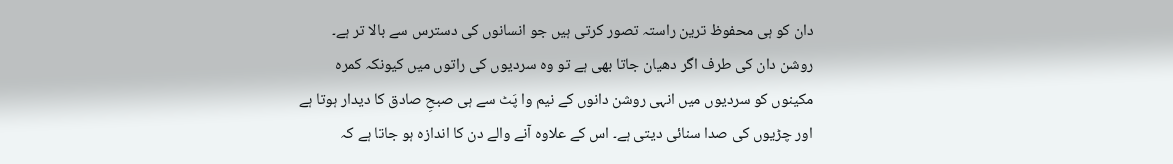دان کو ہی محفوظ ترین راستہ تصور کرتی ہیں جو انسانوں کی دسترس سے بالا تر ہے۔
روشن دان کی طرف اگر دھیان جاتا بھی ہے تو وہ سردیوں کی راتوں میں کیونکہ کمرہ مکینوں کو سردیوں میں انہی روشن دانوں کے نیم وا پَٹ سے ہی صبحِ صادق کا دیدار ہوتا ہے اور چڑیوں کی صدا سنائی دیتی ہے۔ اس کے علاوہ آنے والے دن کا اندازہ ہو جاتا ہے کہ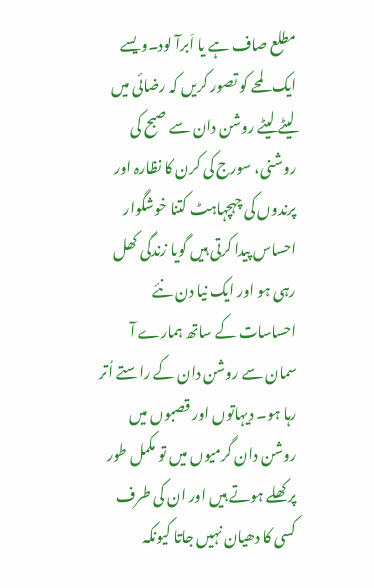مطلع صاف ہے یا اَبرآ لود۔ویسے ایک لمحے کو تصور کریں کہ رضائی میں لیٹے لیٹے روشن دان سے صبح کی روشنی، سورج کی کرن کا نظارہ اور پرندوں کی چہچہاہٹ کتنا خوشگوار احساس پیدا کرتی ہیں گویا زندگی کھل رہی ہو اور ایک نیا دن نئے احساسات کے ساتھ ہمارے آ سمان سے روشن دان کے راستے اُتر رہا ہو۔ دیہاتوں اور قصبوں میں روشن دان گرمیوں میں تو مکمل طور پر کھلے ہوتے ہیں اور ان کی طرف کسی کا دھیان نہیں جاتا کیونکہ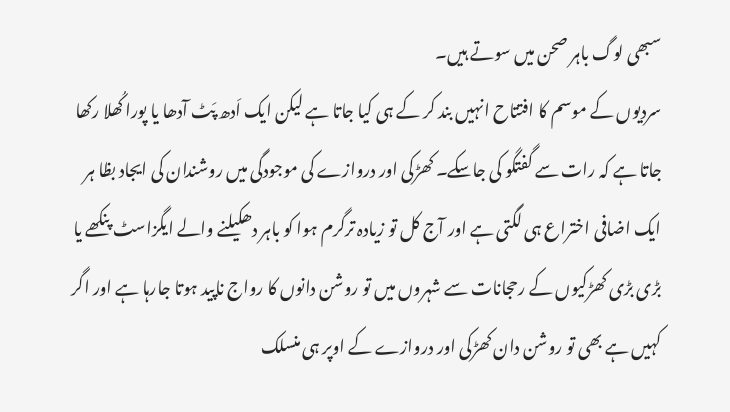سبھی لوگ باہر صحن میں سوتے ہیں۔
سردیوں کے موسم کا افتتاح انہیں بند کر کے ہی کیا جاتا ہے لیکن ایک اَدھ پَٹ آدھا یا پورا کُھلا رکھا جاتا ہے کہ رات سے گفتگو کی جاسکے۔ کھڑکی اور دروازے کی موجودگی میں روشندان کی ایجاد بظا ہر ایک اضافی اختراع ہی لگتی ہے اور آج کل تو زیادہ ترگرم ہوا کو باہر دھکیلنے والے ایگزاسٹ پنکھے یا بڑی بڑی کھڑکیوں کے رحجانات سے شہروں میں تو روشن دانوں کا رواج ناپید ہوتا جارہا ہے اور اگر کہیں ہے بھی تو روشن دان کھڑکی اور دروازے کے اوپر ہی منسلک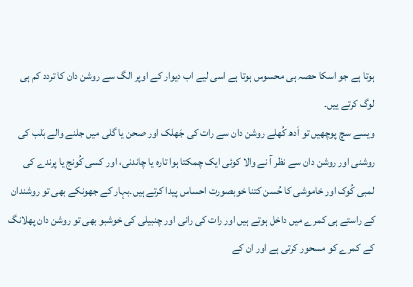ہوتا ہے جو اسکا حصہ ہی محسوس ہوتا ہے اسی لیے اب دیوار کے اوپر الگ سے روشن دان کا تردد کم ہی لوگ کرتے ییں۔
ویسے سچ پوچھیں تو اَدھ کُھلے روشن دان سے رات کی جَھلک اور صحن یا گلی میں جلنے والے بَلب کی روشنی اور روشن دان سے نظر آ نے والا کوئی ایک چمکتا ہوا تارہ یا چاندنی، اور کسی کُونج یا پرندے کی لمبی کُوک اور خاموشی کا حُسن کتنا خوبصورت احساس پیدا کرتے ہیں۔بہار کے جھونکے بھی تو روشندان کے راستے ہی کمرے میں داخل ہوتے ہیں اور رات کی رانی اور چنبیلی کی خوشبو بھی تو روشن دان پھلانگ کے کمرے کو مسحور کرتی ہے اور ان کے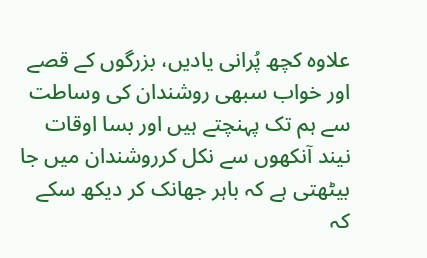علاوہ کچھ پُرانی یادیں، بزرگوں کے قصے اور خواب سبھی روشندان کی وساطت سے ہم تک پہنچتے ہیں اور بسا اوقات نیند آنکھوں سے نکل کرروشندان میں جا بیٹھتی ہے کہ باہر جھانک کر دیکھ سکے کہ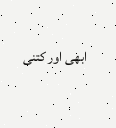ابھی اور کتنی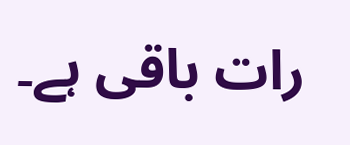رات باقی ہے۔